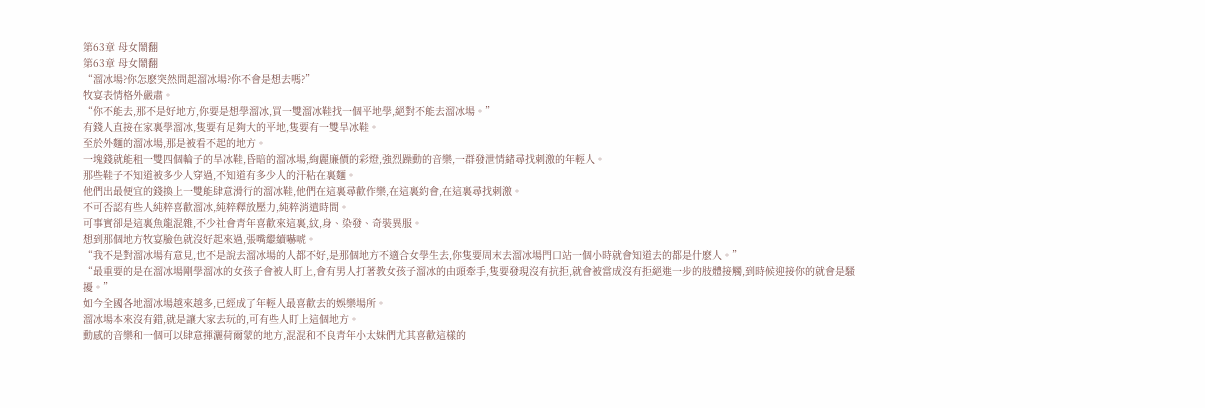第63章 母女鬧翻
第63章 母女鬧翻
“溜冰場?你怎麽突然問起溜冰場?你不會是想去嗎?”
牧宴表情格外嚴肅。
“你不能去,那不是好地方,你要是想學溜冰,買一雙溜冰鞋找一個平地學,絕對不能去溜冰場。”
有錢人直接在家裏學溜冰,隻要有足夠大的平地,隻要有一雙旱冰鞋。
至於外麵的溜冰場,那是被看不起的地方。
一塊錢就能租一雙四個輪子的旱冰鞋,昏暗的溜冰場,絢麗廉價的彩燈,強烈躁動的音樂,一群發泄情緒尋找刺激的年輕人。
那些鞋子不知道被多少人穿過,不知道有多少人的汗粘在裏麵。
他們出最便宜的錢換上一雙能肆意滑行的溜冰鞋,他們在這裏尋歡作樂,在這裏約會,在這裏尋找刺激。
不可否認有些人純粹喜歡溜冰,純粹釋放壓力,純粹消遣時間。
可事實卻是這裏魚龍混雜,不少社會青年喜歡來這裏,紋,身、染發、奇裝異服。
想到那個地方牧宴臉色就沒好起來過,張嘴繼續嚇唬。
“我不是對溜冰場有意見,也不是說去溜冰場的人都不好,是那個地方不適合女學生去,你隻要周末去溜冰場門口站一個小時就會知道去的都是什麽人。”
“最重要的是在溜冰場剛學溜冰的女孩子會被人盯上,會有男人打著教女孩子溜冰的由頭牽手,隻要發現沒有抗拒,就會被當成沒有拒絕進一步的肢體接觸,到時候迎接你的就會是騷擾。”
如今全國各地溜冰場越來越多,已經成了年輕人最喜歡去的娛樂場所。
溜冰場本來沒有錯,就是讓大家去玩的,可有些人盯上這個地方。
動感的音樂和一個可以肆意揮灑荷爾蒙的地方,混混和不良青年小太妹們尤其喜歡這樣的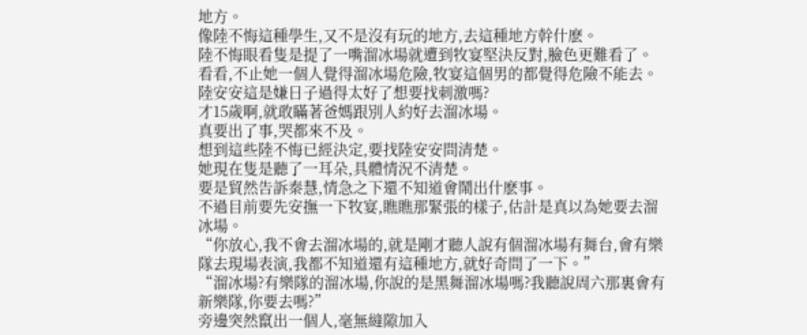地方。
像陸不悔這種學生,又不是沒有玩的地方,去這種地方幹什麽。
陸不悔眼看隻是提了一嘴溜冰場就遭到牧宴堅決反對,臉色更難看了。
看看,不止她一個人覺得溜冰場危險,牧宴這個男的都覺得危險不能去。
陸安安這是嫌日子過得太好了想要找刺激嗎?
才15歲啊,就敢瞞著爸媽跟別人約好去溜冰場。
真要出了事,哭都來不及。
想到這些陸不悔已經決定,要找陸安安問清楚。
她現在隻是聽了一耳朵,具體情況不清楚。
要是貿然告訴秦慧,情急之下還不知道會鬧出什麽事。
不過目前要先安撫一下牧宴,瞧瞧那緊張的樣子,估計是真以為她要去溜冰場。
“你放心,我不會去溜冰場的,就是剛才聽人說有個溜冰場有舞台,會有樂隊去現場表演,我都不知道還有這種地方,就好奇問了一下。”
“溜冰場?有樂隊的溜冰場,你說的是黑舞溜冰場嗎?我聽說周六那裏會有新樂隊,你要去嗎?”
旁邊突然竄出一個人,毫無縫隙加入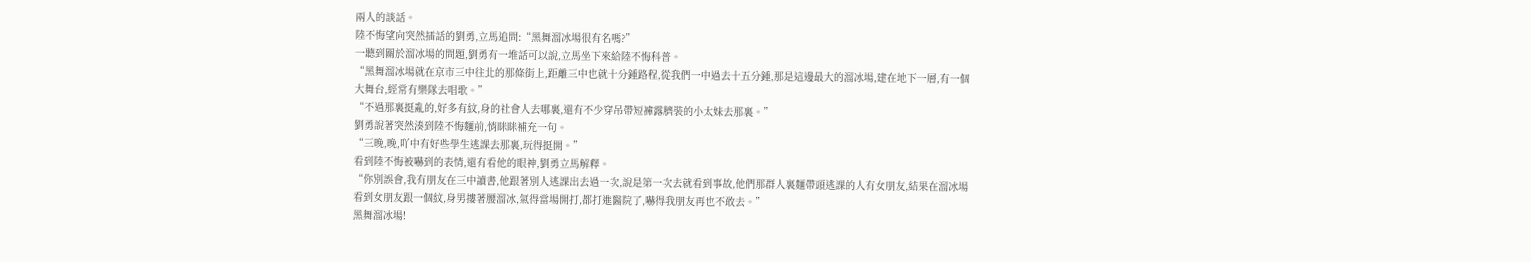兩人的談話。
陸不悔望向突然插話的劉勇,立馬追問:“黑舞溜冰場很有名嗎?”
一聽到關於溜冰場的問題,劉勇有一堆話可以說,立馬坐下來給陸不悔科普。
“黑舞溜冰場就在京市三中往北的那條街上,距離三中也就十分鍾路程,從我們一中過去十五分鍾,那是這邊最大的溜冰場,建在地下一層,有一個大舞台,經常有樂隊去唱歌。”
“不過那裏挺亂的,好多有紋,身的社會人去哪裏,還有不少穿吊帶短褲露臍裝的小太妹去那裏。”
劉勇說著突然湊到陸不悔麵前,悄眯眯補充一句。
“三晚,晚,吖中有好些學生逃課去那裏,玩得挺開。”
看到陸不悔被嚇到的表情,還有看他的眼神,劉勇立馬解釋。
“你別誤會,我有朋友在三中讀書,他跟著別人逃課出去過一次,說是第一次去就看到事故,他們那群人裏麵帶頭逃課的人有女朋友,結果在溜冰場看到女朋友跟一個紋,身男摟著腰溜冰,氣得當場開打,都打進醫院了,嚇得我朋友再也不敢去。”
黑舞溜冰場!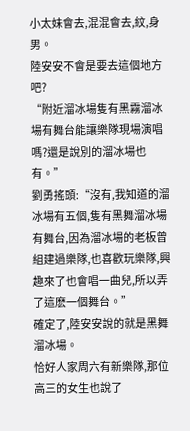小太妹會去,混混會去,紋,身男。
陸安安不會是要去這個地方吧?
“附近溜冰場隻有黑霧溜冰場有舞台能讓樂隊現場演唱嗎?還是說別的溜冰場也有。”
劉勇搖頭:“沒有,我知道的溜冰場有五個,隻有黑舞溜冰場有舞台,因為溜冰場的老板曾組建過樂隊,也喜歡玩樂隊,興趣來了也會唱一曲兒,所以弄了這麽一個舞台。”
確定了,陸安安說的就是黑舞溜冰場。
恰好人家周六有新樂隊,那位高三的女生也說了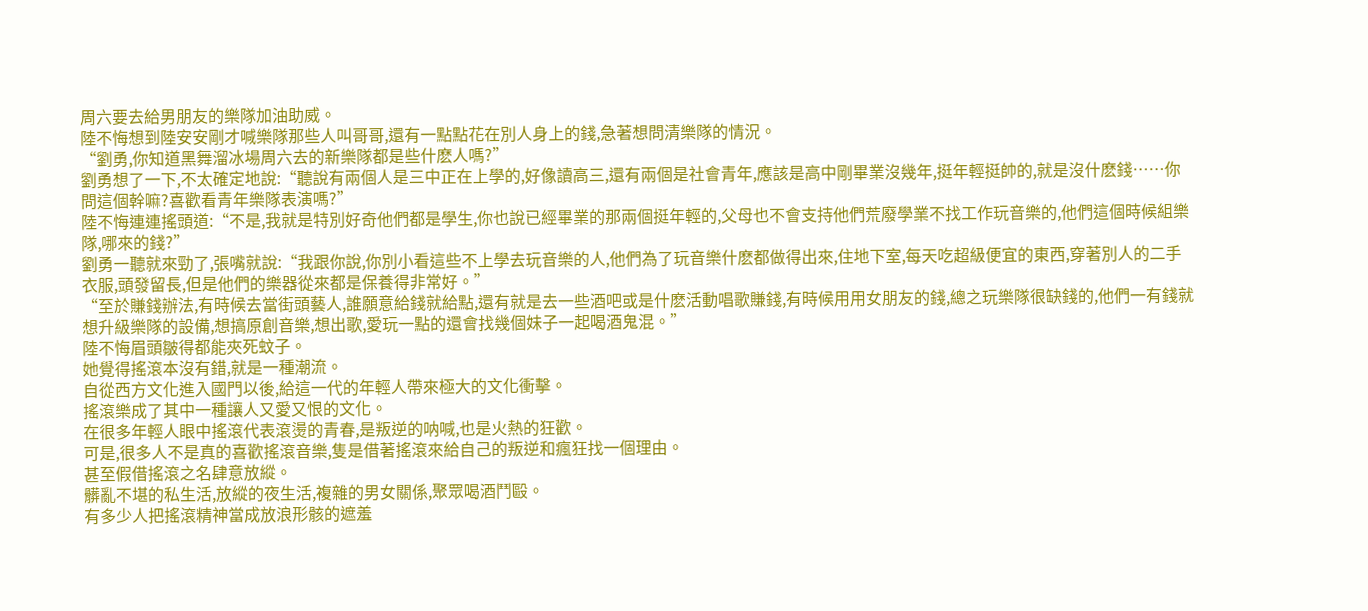周六要去給男朋友的樂隊加油助威。
陸不悔想到陸安安剛才喊樂隊那些人叫哥哥,還有一點點花在別人身上的錢,急著想問清樂隊的情況。
“劉勇,你知道黑舞溜冰場周六去的新樂隊都是些什麽人嗎?”
劉勇想了一下,不太確定地說:“聽說有兩個人是三中正在上學的,好像讀高三,還有兩個是社會青年,應該是高中剛畢業沒幾年,挺年輕挺帥的,就是沒什麽錢……你問這個幹嘛?喜歡看青年樂隊表演嗎?”
陸不悔連連搖頭道:“不是,我就是特別好奇他們都是學生,你也說已經畢業的那兩個挺年輕的,父母也不會支持他們荒廢學業不找工作玩音樂的,他們這個時候組樂隊,哪來的錢?”
劉勇一聽就來勁了,張嘴就說:“我跟你說,你別小看這些不上學去玩音樂的人,他們為了玩音樂什麽都做得出來,住地下室,每天吃超級便宜的東西,穿著別人的二手衣服,頭發留長,但是他們的樂器從來都是保養得非常好。”
“至於賺錢辦法,有時候去當街頭藝人,誰願意給錢就給點,還有就是去一些酒吧或是什麽活動唱歌賺錢,有時候用用女朋友的錢,總之玩樂隊很缺錢的,他們一有錢就想升級樂隊的設備,想搞原創音樂,想出歌,愛玩一點的還會找幾個妹子一起喝酒鬼混。”
陸不悔眉頭皺得都能夾死蚊子。
她覺得搖滾本沒有錯,就是一種潮流。
自從西方文化進入國門以後,給這一代的年輕人帶來極大的文化衝擊。
搖滾樂成了其中一種讓人又愛又恨的文化。
在很多年輕人眼中搖滾代表滾燙的青春,是叛逆的呐喊,也是火熱的狂歡。
可是,很多人不是真的喜歡搖滾音樂,隻是借著搖滾來給自己的叛逆和瘋狂找一個理由。
甚至假借搖滾之名肆意放縱。
髒亂不堪的私生活,放縱的夜生活,複雜的男女關係,聚眾喝酒鬥毆。
有多少人把搖滾精神當成放浪形骸的遮羞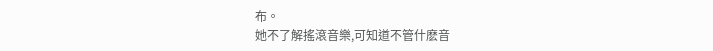布。
她不了解搖滾音樂,可知道不管什麽音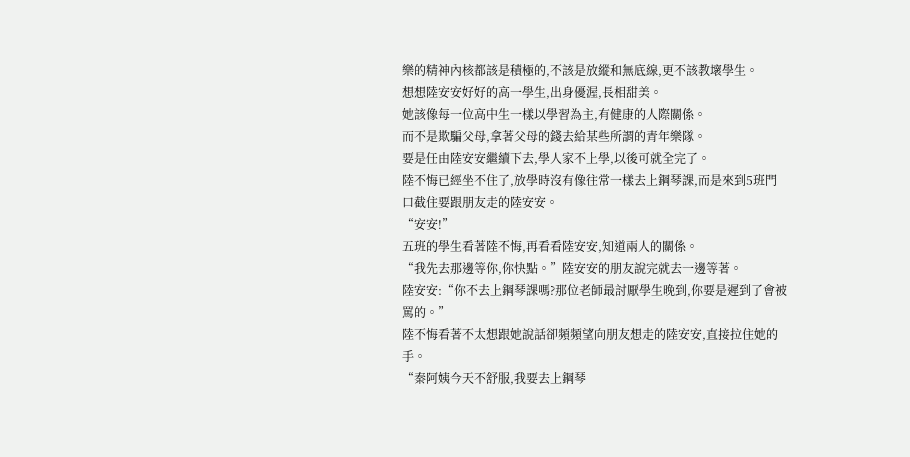樂的精神內核都該是積極的,不該是放縱和無底線,更不該教壞學生。
想想陸安安好好的高一學生,出身優渥,長相甜美。
她該像每一位高中生一樣以學習為主,有健康的人際關係。
而不是欺騙父母,拿著父母的錢去給某些所謂的青年樂隊。
要是任由陸安安繼續下去,學人家不上學,以後可就全完了。
陸不悔已經坐不住了,放學時沒有像往常一樣去上鋼琴課,而是來到5班門口截住要跟朋友走的陸安安。
“安安!”
五班的學生看著陸不悔,再看看陸安安,知道兩人的關係。
“我先去那邊等你,你快點。”陸安安的朋友說完就去一邊等著。
陸安安:“你不去上鋼琴課嗎?那位老師最討厭學生晚到,你要是遲到了會被罵的。”
陸不悔看著不太想跟她說話卻頻頻望向朋友想走的陸安安,直接拉住她的手。
“秦阿姨今天不舒服,我要去上鋼琴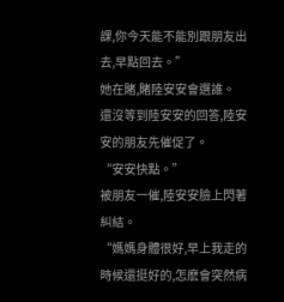課,你今天能不能別跟朋友出去,早點回去。”
她在賭,賭陸安安會選誰。
還沒等到陸安安的回答,陸安安的朋友先催促了。
“安安快點。”
被朋友一催,陸安安臉上閃著糾結。
“媽媽身體很好,早上我走的時候還挺好的,怎麽會突然病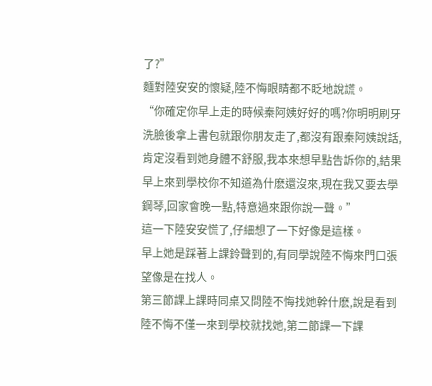了?”
麵對陸安安的懷疑,陸不悔眼睛都不眨地說謊。
“你確定你早上走的時候秦阿姨好好的嗎?你明明刷牙洗臉後拿上書包就跟你朋友走了,都沒有跟秦阿姨說話,肯定沒看到她身體不舒服,我本來想早點告訴你的,結果早上來到學校你不知道為什麽還沒來,現在我又要去學鋼琴,回家會晚一點,特意過來跟你說一聲。”
這一下陸安安慌了,仔細想了一下好像是這樣。
早上她是踩著上課鈴聲到的,有同學說陸不悔來門口張望像是在找人。
第三節課上課時同桌又問陸不悔找她幹什麽,說是看到陸不悔不僅一來到學校就找她,第二節課一下課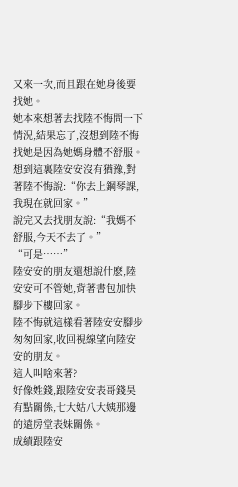又來一次,而且跟在她身後要找她。
她本來想著去找陸不悔問一下情況,結果忘了,沒想到陸不悔找她是因為她媽身體不舒服。
想到這裏陸安安沒有猶豫,對著陸不悔說:“你去上鋼琴課,我現在就回家。”
說完又去找朋友說:“我媽不舒服,今天不去了。”
“可是……”
陸安安的朋友還想說什麽,陸安安可不管她,背著書包加快腳步下樓回家。
陸不悔就這樣看著陸安安腳步匆匆回家,收回視線望向陸安安的朋友。
這人叫啥來著?
好像姓錢,跟陸安安表哥錢昊有點關係,七大姑八大姨那邊的遠房堂表妹關係。
成績跟陸安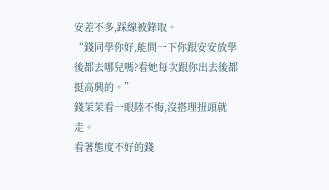安差不多,踩線被錄取。
“錢同學你好,能問一下你跟安安放學後都去哪兒嗎?看她每次跟你出去後都挺高興的。”
錢茉茉看一眼陸不悔,沒搭理扭頭就走。
看著態度不好的錢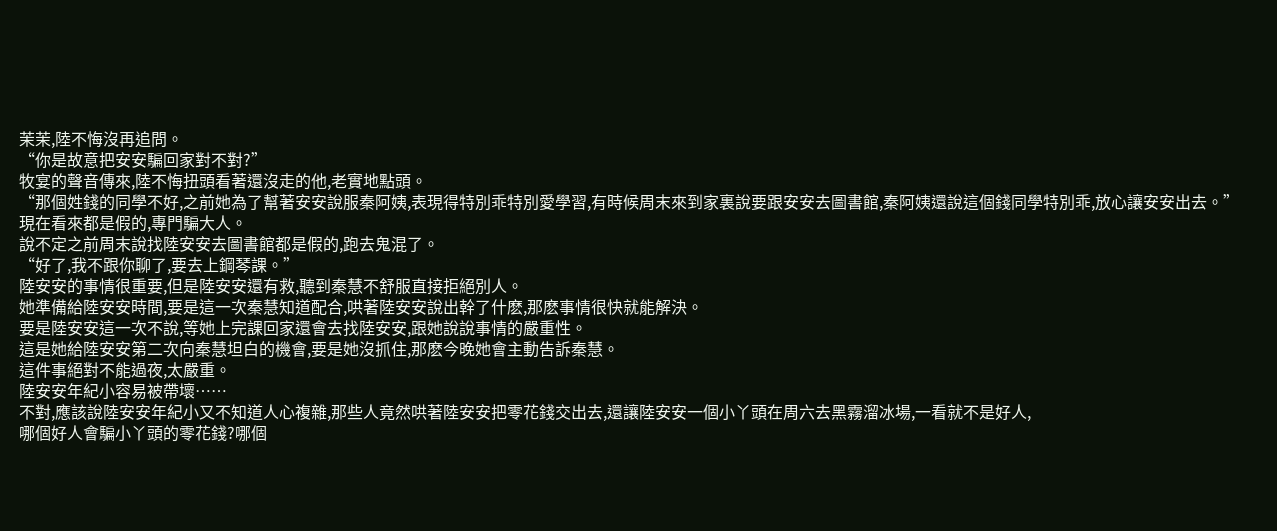茉茉,陸不悔沒再追問。
“你是故意把安安騙回家對不對?”
牧宴的聲音傳來,陸不悔扭頭看著還沒走的他,老實地點頭。
“那個姓錢的同學不好,之前她為了幫著安安說服秦阿姨,表現得特別乖特別愛學習,有時候周末來到家裏說要跟安安去圖書館,秦阿姨還說這個錢同學特別乖,放心讓安安出去。”
現在看來都是假的,專門騙大人。
說不定之前周末說找陸安安去圖書館都是假的,跑去鬼混了。
“好了,我不跟你聊了,要去上鋼琴課。”
陸安安的事情很重要,但是陸安安還有救,聽到秦慧不舒服直接拒絕別人。
她準備給陸安安時間,要是這一次秦慧知道配合,哄著陸安安說出幹了什麽,那麽事情很快就能解決。
要是陸安安這一次不說,等她上完課回家還會去找陸安安,跟她說說事情的嚴重性。
這是她給陸安安第二次向秦慧坦白的機會,要是她沒抓住,那麽今晚她會主動告訴秦慧。
這件事絕對不能過夜,太嚴重。
陸安安年紀小容易被帶壞……
不對,應該說陸安安年紀小又不知道人心複雜,那些人竟然哄著陸安安把零花錢交出去,還讓陸安安一個小丫頭在周六去黑霧溜冰場,一看就不是好人,
哪個好人會騙小丫頭的零花錢?哪個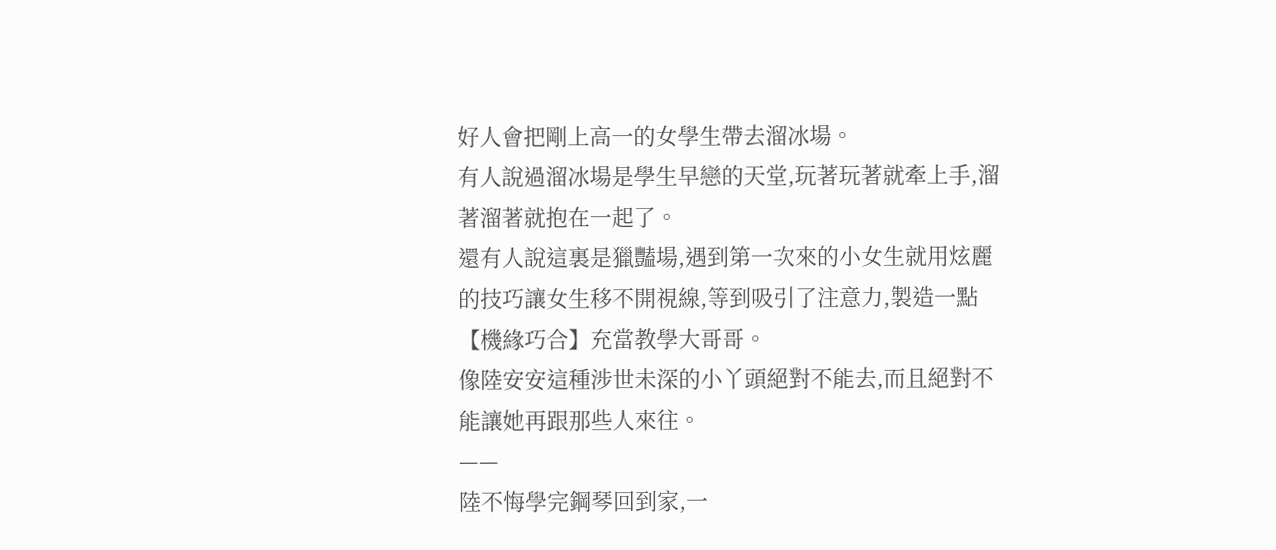好人會把剛上高一的女學生帶去溜冰場。
有人說過溜冰場是學生早戀的天堂,玩著玩著就牽上手,溜著溜著就抱在一起了。
還有人說這裏是獵豔場,遇到第一次來的小女生就用炫麗的技巧讓女生移不開視線,等到吸引了注意力,製造一點【機緣巧合】充當教學大哥哥。
像陸安安這種涉世未深的小丫頭絕對不能去,而且絕對不能讓她再跟那些人來往。
——
陸不悔學完鋼琴回到家,一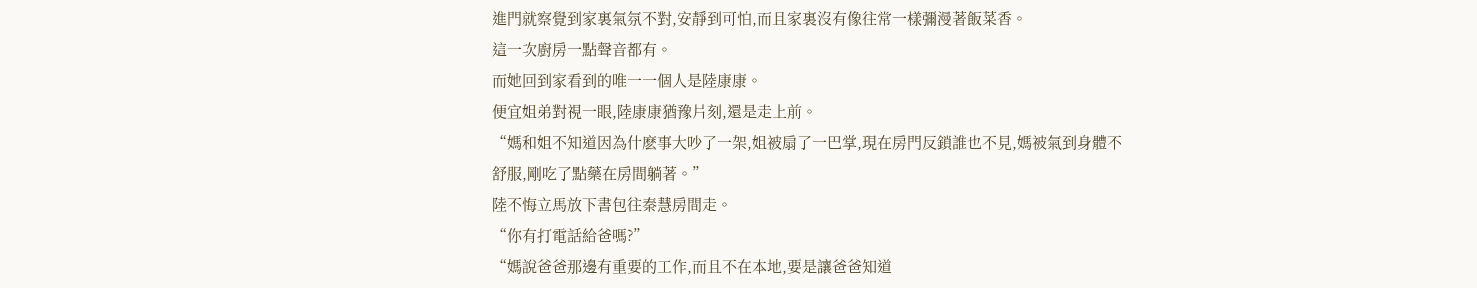進門就察覺到家裏氣氛不對,安靜到可怕,而且家裏沒有像往常一樣彌漫著飯菜香。
這一次廚房一點聲音都有。
而她回到家看到的唯一一個人是陸康康。
便宜姐弟對視一眼,陸康康猶豫片刻,還是走上前。
“媽和姐不知道因為什麽事大吵了一架,姐被扇了一巴掌,現在房門反鎖誰也不見,媽被氣到身體不舒服,剛吃了點藥在房間躺著。”
陸不悔立馬放下書包往秦慧房間走。
“你有打電話給爸嗎?”
“媽說爸爸那邊有重要的工作,而且不在本地,要是讓爸爸知道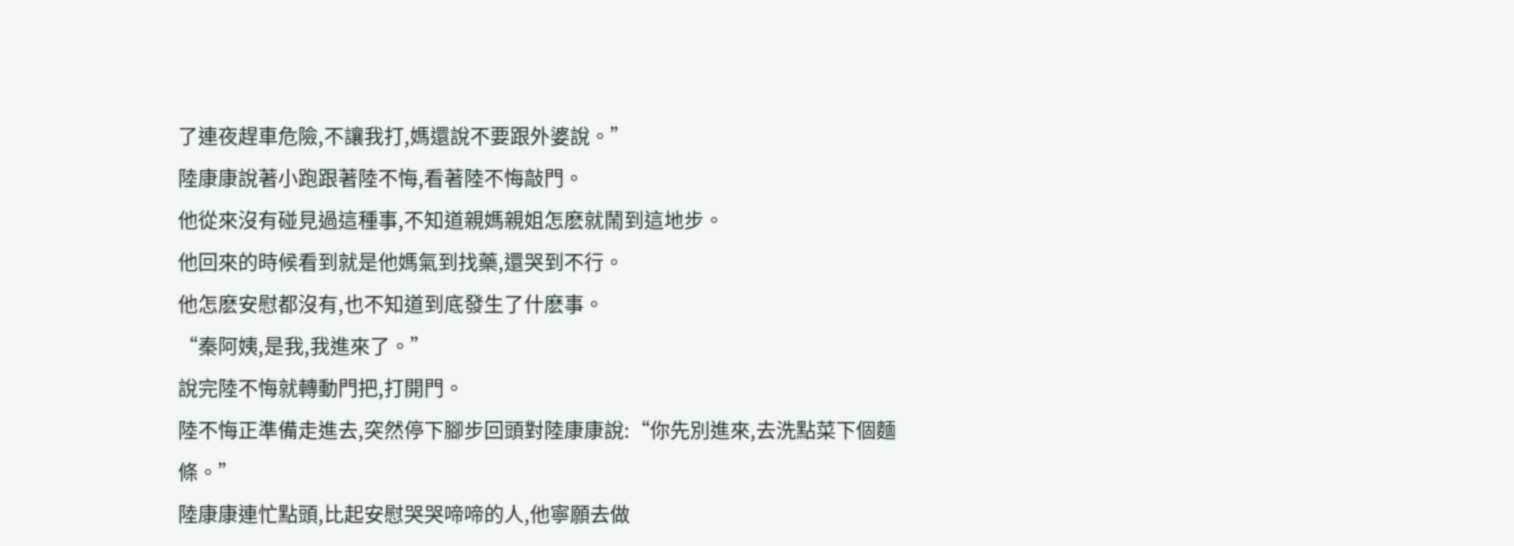了連夜趕車危險,不讓我打,媽還說不要跟外婆說。”
陸康康說著小跑跟著陸不悔,看著陸不悔敲門。
他從來沒有碰見過這種事,不知道親媽親姐怎麽就鬧到這地步。
他回來的時候看到就是他媽氣到找藥,還哭到不行。
他怎麽安慰都沒有,也不知道到底發生了什麽事。
“秦阿姨,是我,我進來了。”
說完陸不悔就轉動門把,打開門。
陸不悔正準備走進去,突然停下腳步回頭對陸康康說:“你先別進來,去洗點菜下個麵條。”
陸康康連忙點頭,比起安慰哭哭啼啼的人,他寧願去做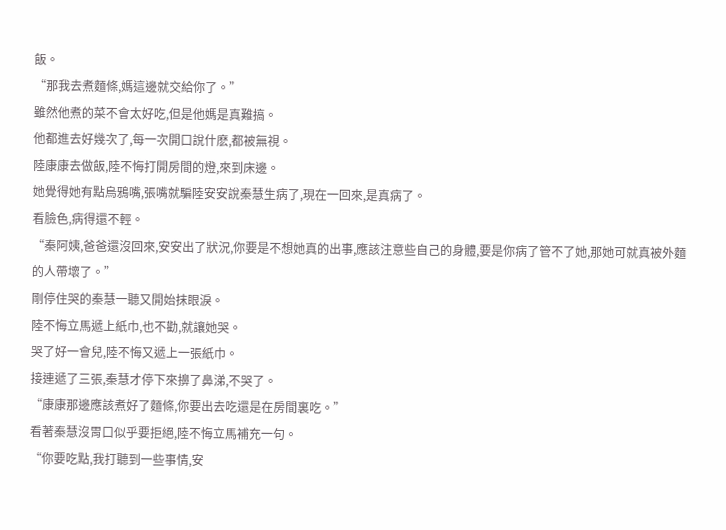飯。
“那我去煮麵條,媽這邊就交給你了。”
雖然他煮的菜不會太好吃,但是他媽是真難搞。
他都進去好幾次了,每一次開口說什麽,都被無視。
陸康康去做飯,陸不悔打開房間的燈,來到床邊。
她覺得她有點烏鴉嘴,張嘴就騙陸安安說秦慧生病了,現在一回來,是真病了。
看臉色,病得還不輕。
“秦阿姨,爸爸還沒回來,安安出了狀況,你要是不想她真的出事,應該注意些自己的身體,要是你病了管不了她,那她可就真被外麵的人帶壞了。”
剛停住哭的秦慧一聽又開始抹眼淚。
陸不悔立馬遞上紙巾,也不勸,就讓她哭。
哭了好一會兒,陸不悔又遞上一張紙巾。
接連遞了三張,秦慧才停下來擤了鼻涕,不哭了。
“康康那邊應該煮好了麵條,你要出去吃還是在房間裏吃。”
看著秦慧沒胃口似乎要拒絕,陸不悔立馬補充一句。
“你要吃點,我打聽到一些事情,安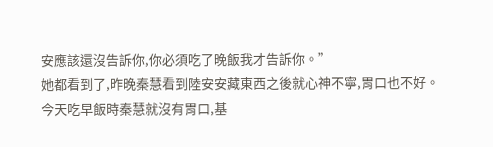安應該還沒告訴你,你必須吃了晚飯我才告訴你。”
她都看到了,昨晚秦慧看到陸安安藏東西之後就心神不寧,胃口也不好。
今天吃早飯時秦慧就沒有胃口,基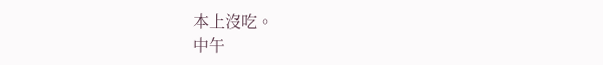本上沒吃。
中午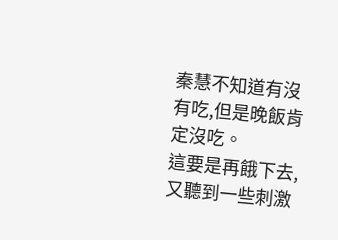秦慧不知道有沒有吃,但是晚飯肯定沒吃。
這要是再餓下去,又聽到一些刺激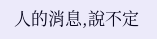人的消息,說不定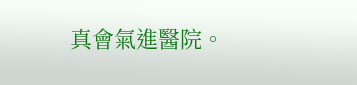真會氣進醫院。